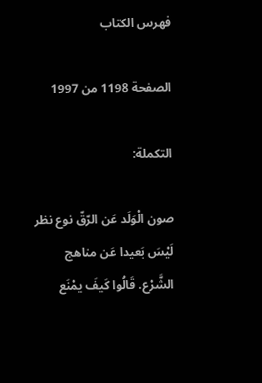فهرس الكتاب

الصفحة 1198 من 1997

التكملة:

صون الْوَلَد عَن الرّقّ نوع نظر لَيْسَ بَعيدا عَن مناهج الشَّرْع. قَالُوا كَيفَ يمْنَع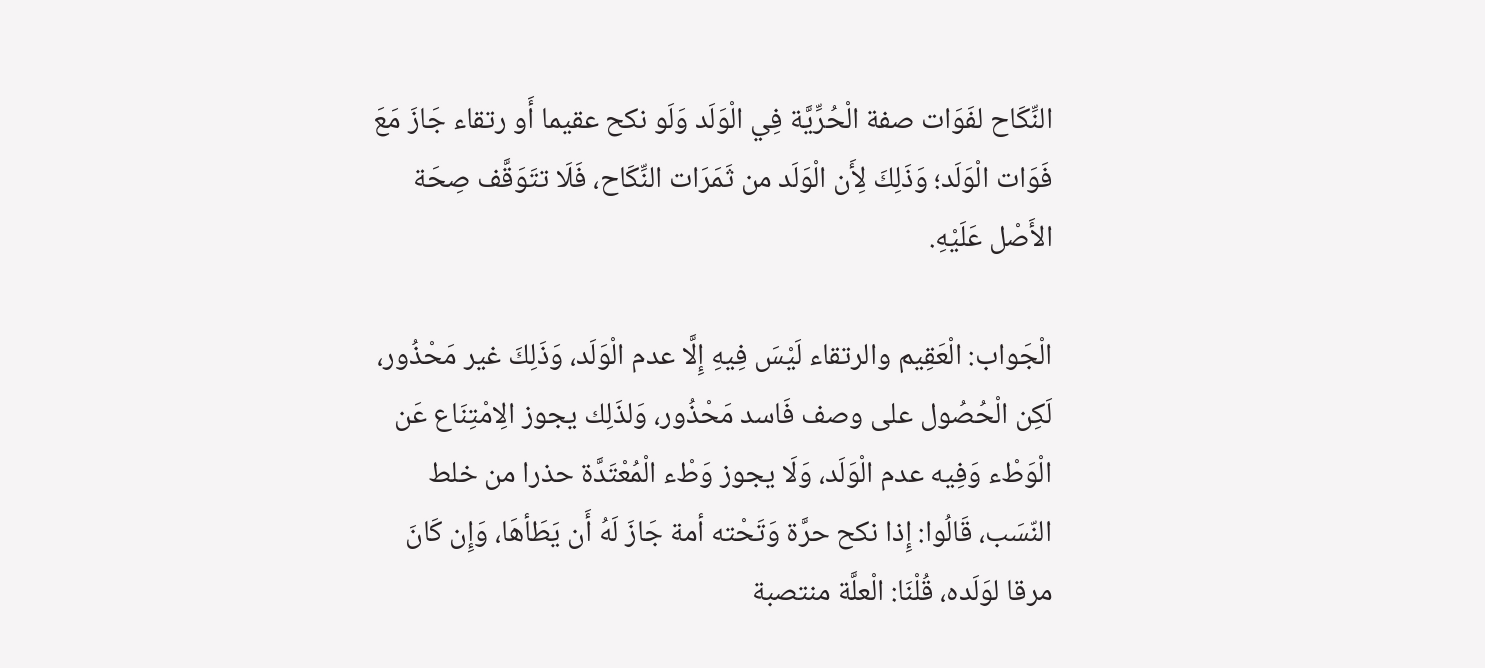النِّكَاح لفَوَات صفة الْحُرِّيَّة فِي الْوَلَد وَلَو نكح عقيما أَو رتقاء جَازَ مَعَ فَوَات الْوَلَد؛ وَذَلِكَ لِأَن الْوَلَد من ثَمَرَات النِّكَاح، فَلَا تتَوَقَّف صِحَة الأَصْل عَلَيْهِ.

الْجَواب: الْعَقِيم والرتقاء لَيْسَ فِيهِ إِلَّا عدم الْوَلَد، وَذَلِكَ غير مَحْذُور، لَكِن الْحُصُول على وصف فَاسد مَحْذُور، وَلذَلِك يجوز الِامْتِنَاع عَن الْوَطْء وَفِيه عدم الْوَلَد، وَلَا يجوز وَطْء الْمُعْتَدَّة حذرا من خلط النّسَب، قَالُوا: إِذا نكح حرَّة وَتَحْته أمة جَازَ لَهُ أَن يَطَأهَا، وَإِن كَانَ مرقا لوَلَده، قُلْنَا: الْعلَّة منتصبة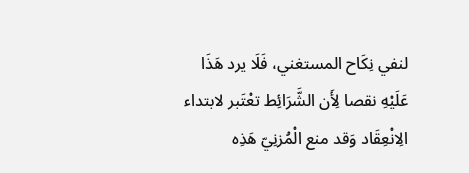لنفي نِكَاح المستغني، فَلَا يرد هَذَا عَلَيْهِ نقصا لِأَن الشَّرَائِط تعْتَبر لابتداء الِانْعِقَاد وَقد منع الْمُزنِيّ هَذِه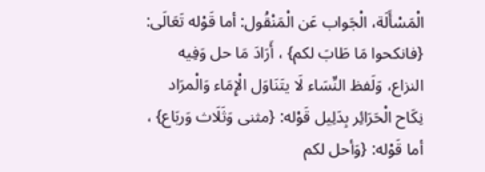الْمَسْأَلَة، الْجَواب عَن الْمَنْقُول: أما قَوْله تَعَالَى: {فانكحوا مَا طَابَ لكم} ، أَرَادَ مَا حل وَفِيه النزاع، وَلَفظ النِّسَاء لَا يتَنَاوَل الْإِمَاء وَالْمرَاد نِكَاح الْحَرَائِر بِدَلِيل قَوْله: {مثنى وَثَلَاث وَربَاع} ، أما قَوْله: {وَأحل لكم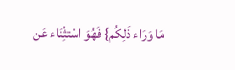مَا وَرَاء ذَلِكُم} فَهُوَ اسْتثِْنَاء عَن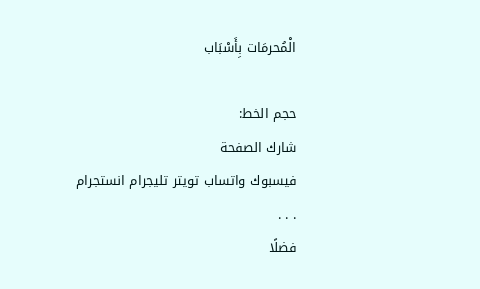الْمُحرمَات بِأَسْبَاب

حجم الخط:
شارك الصفحة
فيسبوك واتساب تويتر تليجرام انستجرام
. . .
فضلًا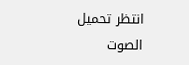انتظر تحميل الصوت